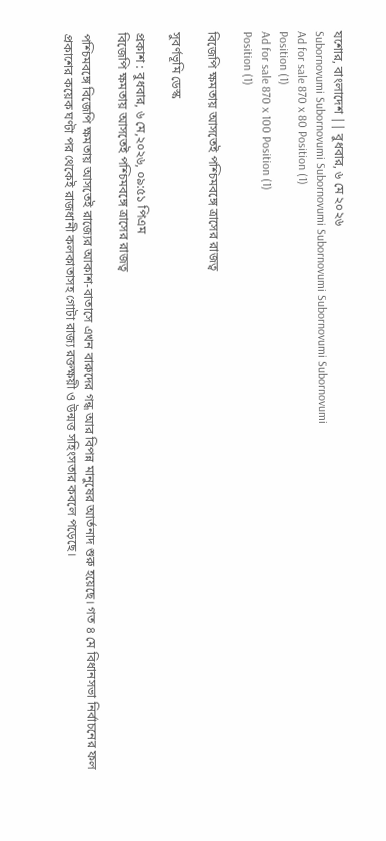যশোর, বাংলাদেশ || বুধবার, ৬ মে ২০২৬
Subornovumi Subornovumi Subornovumi Subornovumi Subornovumi Subornovumi
Ad for sale 870 x 80 Position (1)
Position (1)
Ad for sale 870 x 100 Position (1)
Position (1)

বিজেপি ক্ষমতায় আসতেই পশ্চিমবঙ্গে ত্রাসের রাজত্ব

সুবর্ণভূমি ডেস্ক

প্রকাশ : বুধবার, ৬ মে,২০২৬, ০৯:৫১ পিএম
বিজেপি ক্ষমতায় আসতেই পশ্চিমবঙ্গে ত্রাসের রাজত্ব

পশ্চিমবঙ্গে বিজেপি ক্ষমতায় আসতেই রাজ্যের আকাশ-বাতাসে এখন বারুদের গন্ধ আর বিপন্ন মানুষের আর্তনাদ শুরু হয়েছে। গত ৪ মে বিধানসভা নির্বাচনের ফল প্রকাশের কয়েক ঘণ্টা পর থেকেই রাজধানী কলকাতাসহ গোটা রাজ্য রক্তক্ষয়ী ও উন্মত্ত সহিংসতার কবলে পড়েছে।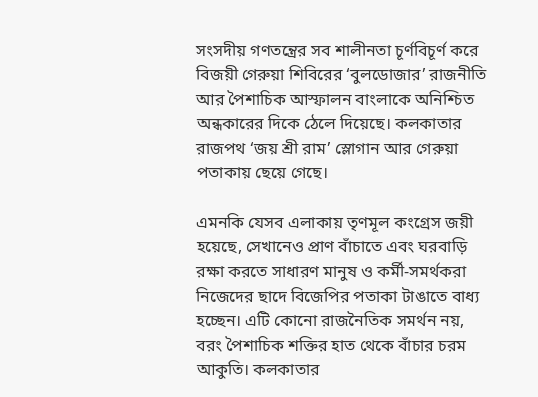সংসদীয় গণতন্ত্রের সব শালীনতা চূর্ণবিচূর্ণ করে বিজয়ী গেরুয়া শিবিরের ‘বুলডোজার’ রাজনীতি আর পৈশাচিক আস্ফালন বাংলাকে অনিশ্চিত অন্ধকারের দিকে ঠেলে দিয়েছে। কলকাতার রাজপথ ‘জয় শ্রী রাম’ স্লোগান আর গেরুয়া পতাকায় ছেয়ে গেছে।

এমনকি যেসব এলাকায় তৃণমূল কংগ্রেস জয়ী হয়েছে, সেখানেও প্রাণ বাঁচাতে এবং ঘরবাড়ি রক্ষা করতে সাধারণ মানুষ ও কর্মী-সমর্থকরা নিজেদের ছাদে বিজেপির পতাকা টাঙাতে বাধ্য হচ্ছেন। এটি কোনো রাজনৈতিক সমর্থন নয়, বরং পৈশাচিক শক্তির হাত থেকে বাঁচার চরম আকুতি। কলকাতার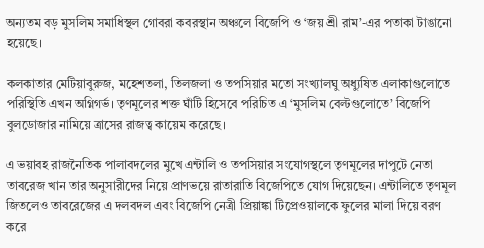অন্যতম বড় মুসলিম সমাধিস্থল গোবরা কবরস্থান অঞ্চলে বিজেপি ও ‘জয় শ্রী রাম’-এর পতাকা টাঙানো হয়েছে।

কলকাতার মেটিয়াবুরুজ, মহেশতলা, তিলজলা ও তপসিয়ার মতো সংখ্যালঘু অধ্যুষিত এলাকাগুলোতে পরিস্থিতি এখন অগ্নিগর্ভ। তৃণমূলের শক্ত ঘাঁটি হিসেবে পরিচিত এ ‘মুসলিম বেল্টগুলোতে’ বিজেপি বুলডোজার নামিয়ে ত্রাসের রাজত্ব কায়েম করেছে।

এ ভয়াবহ রাজনৈতিক পালাবদলের মুখে এন্টালি ও তপসিয়ার সংযোগস্থলে তৃণমূলের দাপুটে নেতা তাবরেজ খান তার অনুসারীদের নিয়ে প্রাণভয়ে রাতারাতি বিজেপিতে যোগ দিয়েছেন। এন্টালিতে তৃণমূল জিতলেও তাবরেজের এ দলবদল এবং বিজেপি নেত্রী প্রিয়াঙ্কা টিপ্রেওয়ালকে ফুলের মালা দিয়ে বরণ করে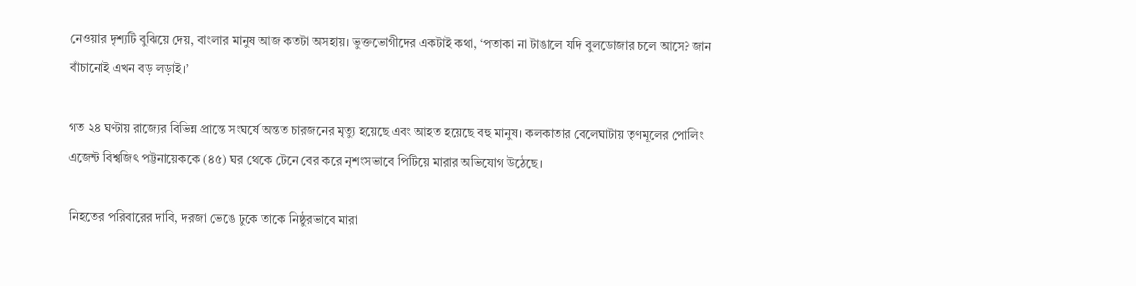নেওয়ার দৃশ্যটি বুঝিয়ে দেয়, বাংলার মানুষ আজ কতটা অসহায়। ভুক্তভোগীদের একটাই কথা, ‘পতাকা না টাঙালে যদি বুলডোজার চলে আসে? জান বাঁচানোই এখন বড় লড়াই।’

গত ২৪ ঘণ্টায় রাজ্যের বিভিন্ন প্রান্তে সংঘর্ষে অন্তত চারজনের মৃত্যু হয়েছে এবং আহত হয়েছে বহু মানুষ। কলকাতার বেলেঘাটায় তৃণমূলের পোলিং এজেন্ট বিশ্বজিৎ পট্টনায়েককে (৪৫) ঘর থেকে টেনে বের করে নৃশংসভাবে পিটিয়ে মারার অভিযোগ উঠেছে।

নিহতের পরিবারের দাবি, দরজা ভেঙে ঢুকে তাকে নিষ্ঠুরভাবে মারা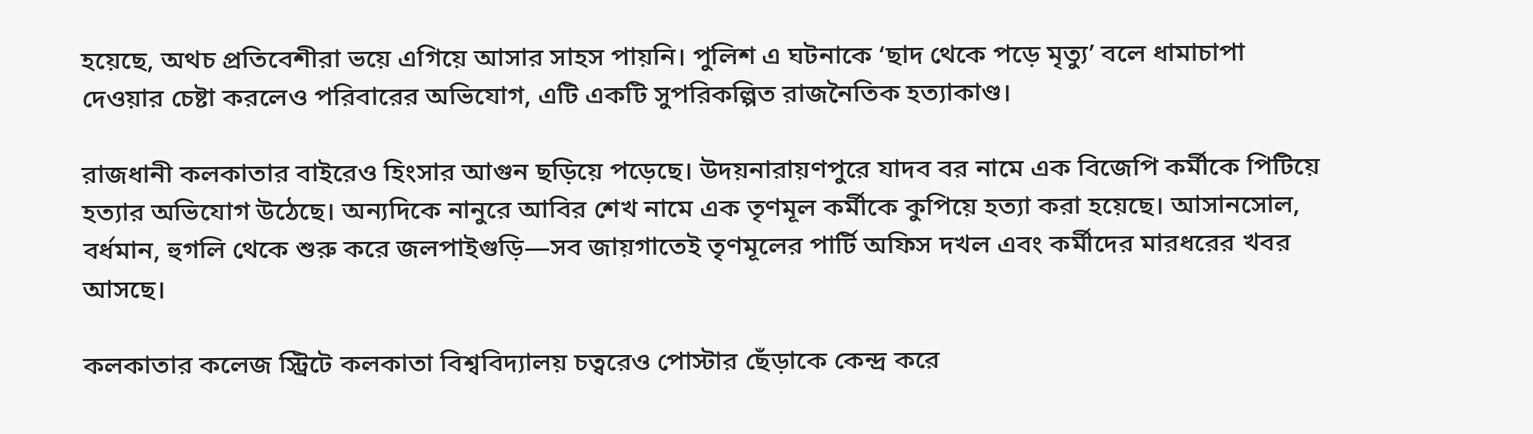হয়েছে, অথচ প্রতিবেশীরা ভয়ে এগিয়ে আসার সাহস পায়নি। পুলিশ এ ঘটনাকে ‘ছাদ থেকে পড়ে মৃত্যু’ বলে ধামাচাপা দেওয়ার চেষ্টা করলেও পরিবারের অভিযোগ, এটি একটি সুপরিকল্পিত রাজনৈতিক হত্যাকাণ্ড।

রাজধানী কলকাতার বাইরেও হিংসার আগুন ছড়িয়ে পড়েছে। উদয়নারায়ণপুরে যাদব বর নামে এক বিজেপি কর্মীকে পিটিয়ে হত্যার অভিযোগ উঠেছে। অন্যদিকে নানুরে আবির শেখ নামে এক তৃণমূল কর্মীকে কুপিয়ে হত্যা করা হয়েছে। আসানসোল, বর্ধমান, হুগলি থেকে শুরু করে জলপাইগুড়ি—সব জায়গাতেই তৃণমূলের পার্টি অফিস দখল এবং কর্মীদের মারধরের খবর আসছে।

কলকাতার কলেজ স্ট্রিটে কলকাতা বিশ্ববিদ্যালয় চত্বরেও পোস্টার ছেঁড়াকে কেন্দ্র করে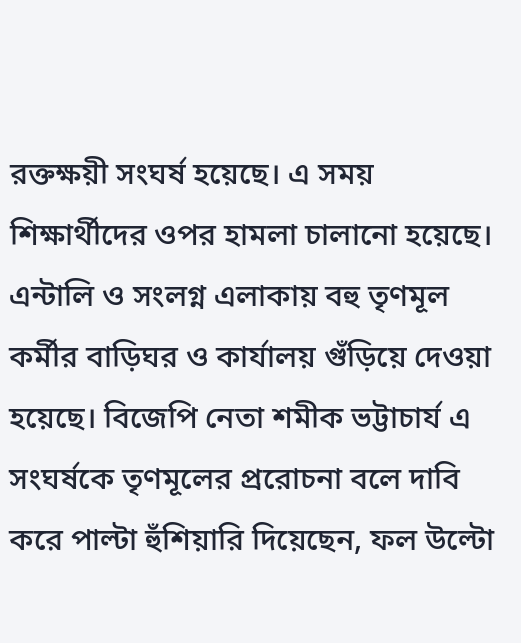রক্তক্ষয়ী সংঘর্ষ হয়েছে। এ সময় শিক্ষার্থীদের ওপর হামলা চালানো হয়েছে। এন্টালি ও সংলগ্ন এলাকায় বহু তৃণমূল কর্মীর বাড়িঘর ও কার্যালয় গুঁড়িয়ে দেওয়া হয়েছে। বিজেপি নেতা শমীক ভট্টাচার্য এ সংঘর্ষকে তৃণমূলের প্ররোচনা বলে দাবি করে পাল্টা হুঁশিয়ারি দিয়েছেন, ফল উল্টো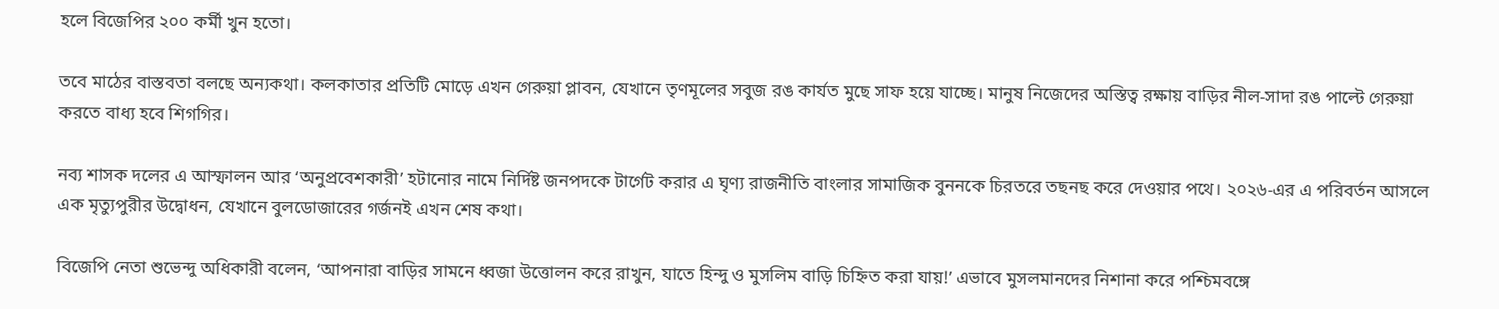হলে বিজেপির ২০০ কর্মী খুন হতো।

তবে মাঠের বাস্তবতা বলছে অন্যকথা। কলকাতার প্রতিটি মোড়ে এখন গেরুয়া প্লাবন, যেখানে তৃণমূলের সবুজ রঙ কার্যত মুছে সাফ হয়ে যাচ্ছে। মানুষ নিজেদের অস্তিত্ব রক্ষায় বাড়ির নীল-সাদা রঙ পাল্টে গেরুয়া করতে বাধ্য হবে শিগগির।

নব্য শাসক দলের এ আস্ফালন আর ‘অনুপ্রবেশকারী’ হটানোর নামে নির্দিষ্ট জনপদকে টার্গেট করার এ ঘৃণ্য রাজনীতি বাংলার সামাজিক বুননকে চিরতরে তছনছ করে দেওয়ার পথে। ২০২৬-এর এ পরিবর্তন আসলে এক মৃত্যুপুরীর উদ্বোধন, যেখানে বুলডোজারের গর্জনই এখন শেষ কথা।

বিজেপি নেতা শুভেন্দু অধিকারী বলেন, ‘আপনারা বাড়ির সামনে ধ্বজা উত্তোলন করে রাখুন, যাতে হিন্দু ও মুসলিম বাড়ি চিহ্নিত করা যায়!’ এভাবে মুসলমানদের নিশানা করে পশ্চিমবঙ্গে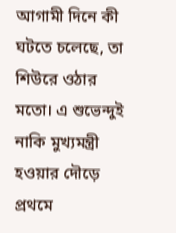আগামী দিনে কী ঘটতে চলেছে, তা শিউরে ওঠার মতো। এ শুভেন্দুই নাকি মুখ্যমন্ত্রী হওয়ার দৌড়ে প্রথমে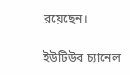রয়েছেন।

ইউটিউব চ্যানেল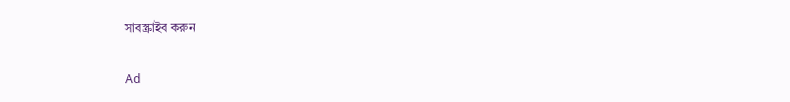সাবস্ক্রাইব করুন

Ad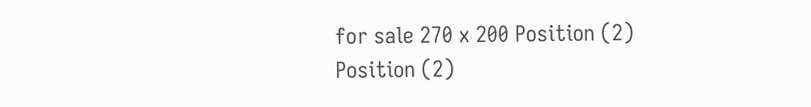for sale 270 x 200 Position (2)
Position (2)